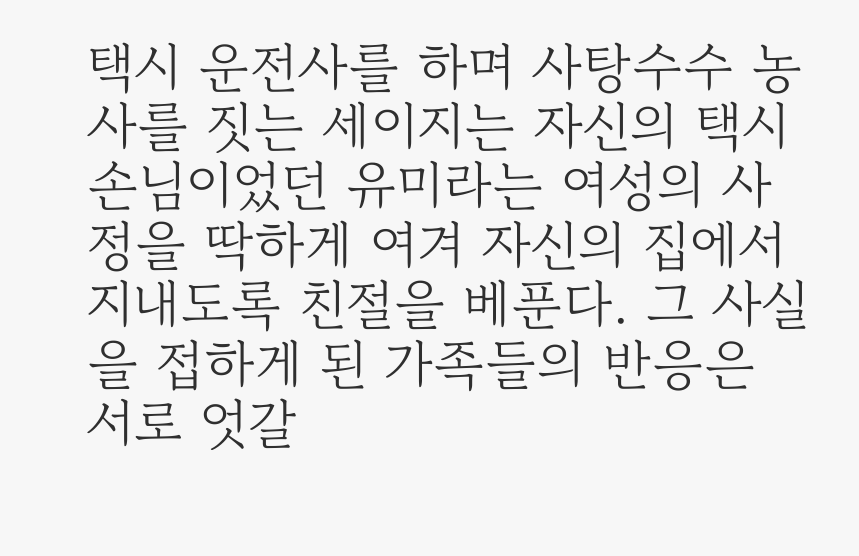택시 운전사를 하며 사탕수수 농사를 짓는 세이지는 자신의 택시 손님이었던 유미라는 여성의 사정을 딱하게 여겨 자신의 집에서 지내도록 친절을 베푼다. 그 사실을 접하게 된 가족들의 반응은 서로 엇갈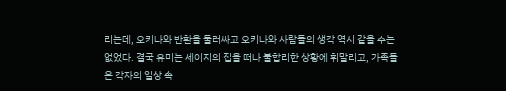리는데, 오키나와 반환을 둘러싸고 오키나와 사람들의 생각 역시 같을 수는 없었다. 결국 유미는 세이지의 집을 떠나 불합리한 상황에 휘말리고, 가족들은 각자의 일상 속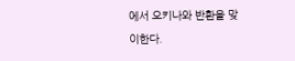에서 오키나와 반환을 맞이한다.